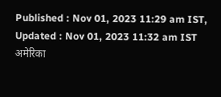Published : Nov 01, 2023 11:29 am IST, Updated : Nov 01, 2023 11:32 am IST
अमेरिका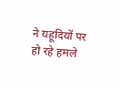ने यहूदियों पर हो रहे हमले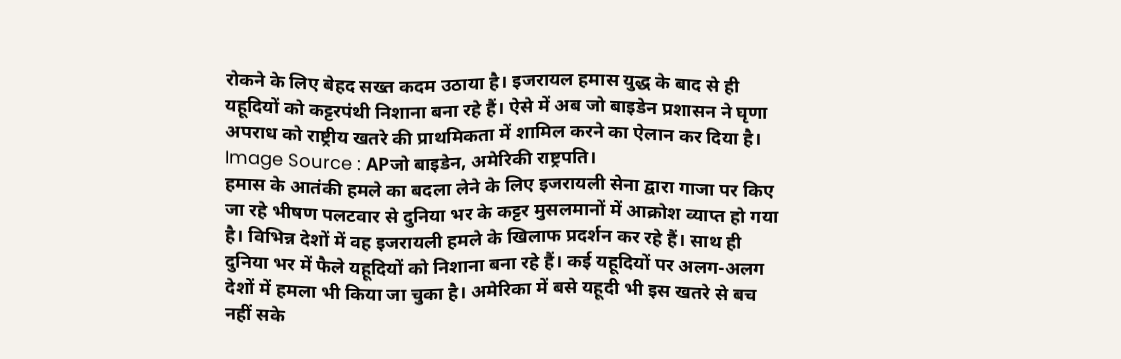रोकने के लिए बेहद सख्त कदम उठाया है। इजरायल हमास युद्ध के बाद से ही यहूदियों को कट्टरपंथी निशाना बना रहे हैं। ऐसे में अब जो बाइडेन प्रशासन ने घृणा अपराध को राष्ट्रीय खतरे की प्राथमिकता में शामिल करने का ऐलान कर दिया है।
Image Source : APजो बाइडेन, अमेरिकी राष्ट्रपति।
हमास के आतंकी हमले का बदला लेने के लिए इजरायली सेना द्वारा गाजा पर किए जा रहे भीषण पलटवार से दुनिया भर के कट्टर मुसलमानों में आक्रोश व्याप्त हो गया है। विभिन्न देशों में वह इजरायली हमले के खिलाफ प्रदर्शन कर रहे हैं। साथ ही दुनिया भर में फैले यहूदियों को निशाना बना रहे हैं। कई यहूदियों पर अलग-अलग देशों में हमला भी किया जा चुका है। अमेरिका में बसे यहूदी भी इस खतरे से बच नहीं सके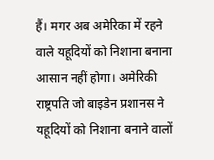हैं। मगर अब अमेरिका में रहने वाले यहूदियों को निशाना बनाना आसान नहीं होगा। अमेरिकी राष्ट्रपति जो बाइडेन प्रशानस ने यहूदियों को निशाना बनाने वालों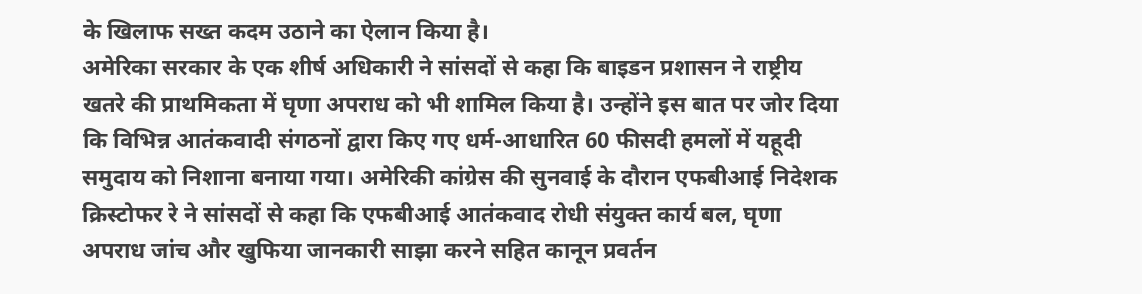के खिलाफ सख्त कदम उठाने का ऐलान किया है।
अमेरिका सरकार के एक शीर्ष अधिकारी ने सांसदों से कहा कि बाइडन प्रशासन ने राष्ट्रीय खतरे की प्राथमिकता में घृणा अपराध को भी शामिल किया है। उन्होंने इस बात पर जोर दिया कि विभिन्न आतंकवादी संगठनों द्वारा किए गए धर्म-आधारित 60 फीसदी हमलों में यहूदी समुदाय को निशाना बनाया गया। अमेरिकी कांग्रेस की सुनवाई के दौरान एफबीआई निदेशक क्रिस्टोफर रे ने सांसदों से कहा कि एफबीआई आतंकवाद रोधी संयुक्त कार्य बल, घृणा अपराध जांच और खुफिया जानकारी साझा करने सहित कानून प्रवर्तन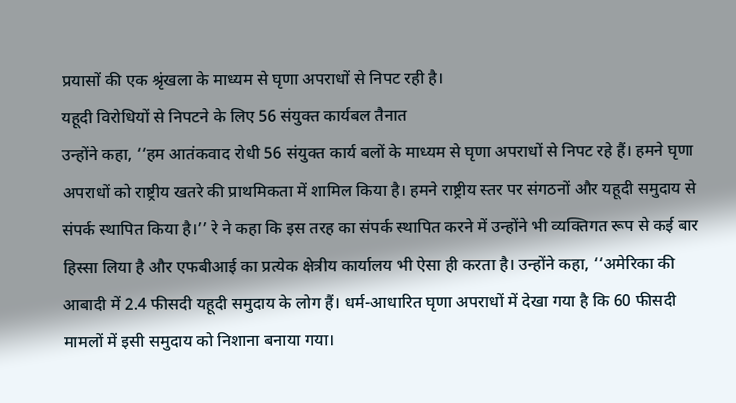प्रयासों की एक श्रृंखला के माध्यम से घृणा अपराधों से निपट रही है।
यहूदी विरोधियों से निपटने के लिए 56 संयुक्त कार्यबल तैनात
उन्होंने कहा, ‘‘हम आतंकवाद रोधी 56 संयुक्त कार्य बलों के माध्यम से घृणा अपराधों से निपट रहे हैं। हमने घृणा अपराधों को राष्ट्रीय खतरे की प्राथमिकता में शामिल किया है। हमने राष्ट्रीय स्तर पर संगठनों और यहूदी समुदाय से संपर्क स्थापित किया है।’’ रे ने कहा कि इस तरह का संपर्क स्थापित करने में उन्होंने भी व्यक्तिगत रूप से कई बार हिस्सा लिया है और एफबीआई का प्रत्येक क्षेत्रीय कार्यालय भी ऐसा ही करता है। उन्होंने कहा, ‘‘अमेरिका की आबादी में 2.4 फीसदी यहूदी समुदाय के लोग हैं। धर्म-आधारित घृणा अपराधों में देखा गया है कि 60 फीसदी मामलों में इसी समुदाय को निशाना बनाया गया।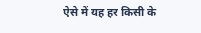ऐसे में यह हर किसी के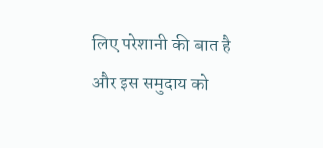लिए परेशानी की बात है और इस समुदाय को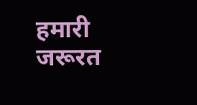हमारी जरूरत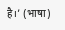है।’ (भाषा)